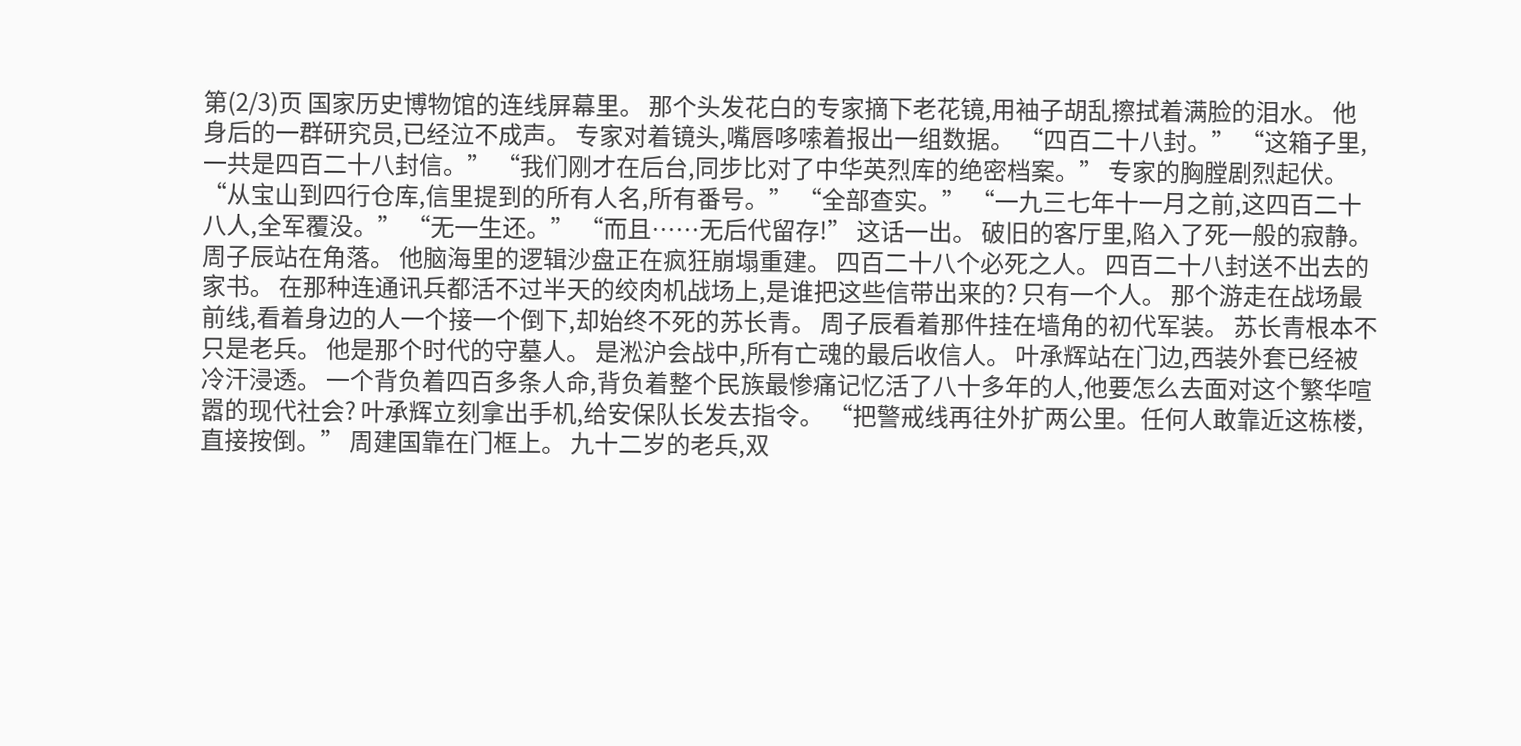第(2/3)页 国家历史博物馆的连线屏幕里。 那个头发花白的专家摘下老花镜,用袖子胡乱擦拭着满脸的泪水。 他身后的一群研究员,已经泣不成声。 专家对着镜头,嘴唇哆嗦着报出一组数据。 “四百二十八封。” “这箱子里,一共是四百二十八封信。” “我们刚才在后台,同步比对了中华英烈库的绝密档案。” 专家的胸膛剧烈起伏。 “从宝山到四行仓库,信里提到的所有人名,所有番号。” “全部查实。” “一九三七年十一月之前,这四百二十八人,全军覆没。” “无一生还。” “而且……无后代留存!” 这话一出。 破旧的客厅里,陷入了死一般的寂静。 周子辰站在角落。 他脑海里的逻辑沙盘正在疯狂崩塌重建。 四百二十八个必死之人。 四百二十八封送不出去的家书。 在那种连通讯兵都活不过半天的绞肉机战场上,是谁把这些信带出来的? 只有一个人。 那个游走在战场最前线,看着身边的人一个接一个倒下,却始终不死的苏长青。 周子辰看着那件挂在墙角的初代军装。 苏长青根本不只是老兵。 他是那个时代的守墓人。 是淞沪会战中,所有亡魂的最后收信人。 叶承辉站在门边,西装外套已经被冷汗浸透。 一个背负着四百多条人命,背负着整个民族最惨痛记忆活了八十多年的人,他要怎么去面对这个繁华喧嚣的现代社会? 叶承辉立刻拿出手机,给安保队长发去指令。 “把警戒线再往外扩两公里。任何人敢靠近这栋楼,直接按倒。” 周建国靠在门框上。 九十二岁的老兵,双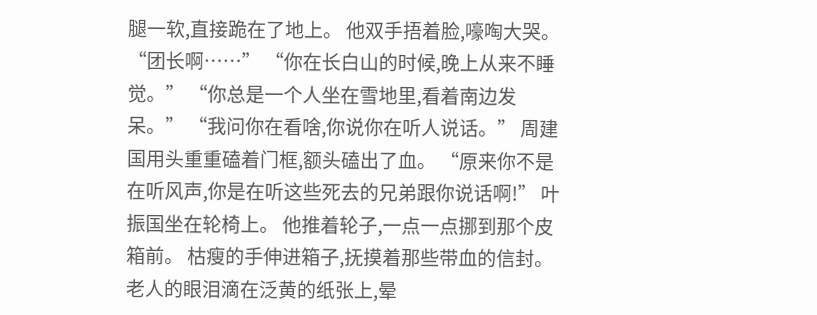腿一软,直接跪在了地上。 他双手捂着脸,嚎啕大哭。 “团长啊……” “你在长白山的时候,晚上从来不睡觉。” “你总是一个人坐在雪地里,看着南边发呆。” “我问你在看啥,你说你在听人说话。” 周建国用头重重磕着门框,额头磕出了血。 “原来你不是在听风声,你是在听这些死去的兄弟跟你说话啊!” 叶振国坐在轮椅上。 他推着轮子,一点一点挪到那个皮箱前。 枯瘦的手伸进箱子,抚摸着那些带血的信封。 老人的眼泪滴在泛黄的纸张上,晕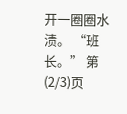开一圈圈水渍。 “班长。” 第(2/3)页